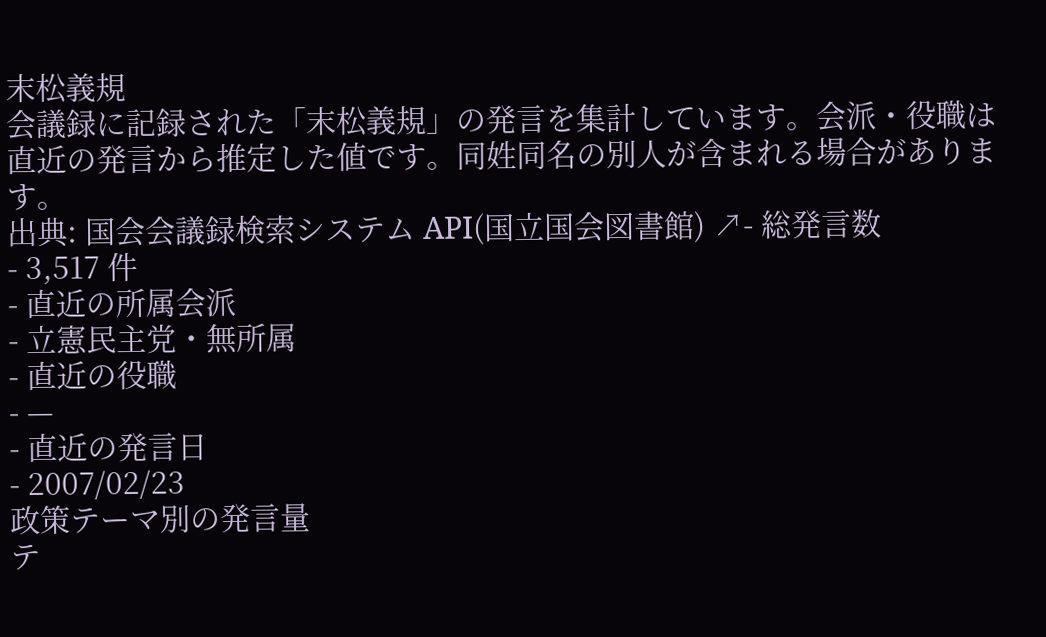末松義規
会議録に記録された「末松義規」の発言を集計しています。会派・役職は直近の発言から推定した値です。同姓同名の別人が含まれる場合があります。
出典: 国会会議録検索システム API(国立国会図書館) ↗- 総発言数
- 3,517 件
- 直近の所属会派
- 立憲民主党・無所属
- 直近の役職
- —
- 直近の発言日
- 2007/02/23
政策テーマ別の発言量
テ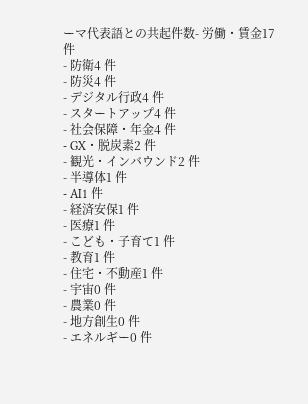ーマ代表語との共起件数- 労働・賃金17 件
- 防衛4 件
- 防災4 件
- デジタル行政4 件
- スタートアップ4 件
- 社会保障・年金4 件
- GX・脱炭素2 件
- 観光・インバウンド2 件
- 半導体1 件
- AI1 件
- 経済安保1 件
- 医療1 件
- こども・子育て1 件
- 教育1 件
- 住宅・不動産1 件
- 宇宙0 件
- 農業0 件
- 地方創生0 件
- エネルギー0 件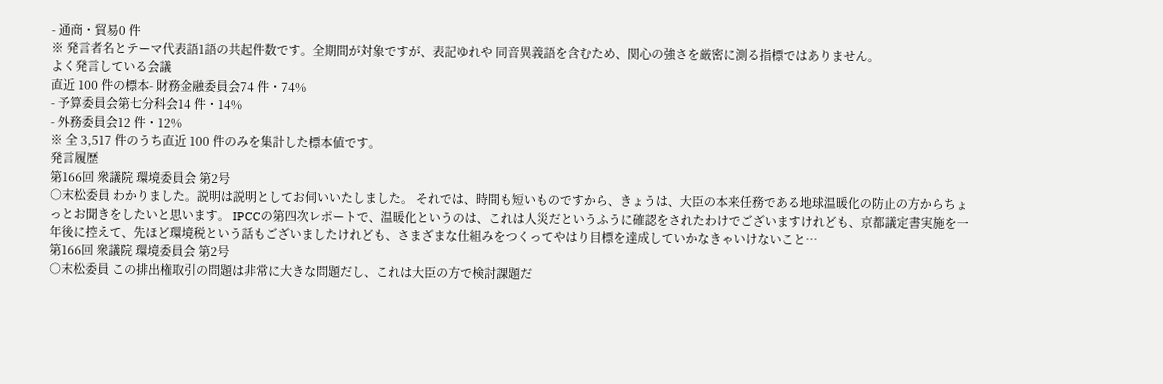- 通商・貿易0 件
※ 発言者名とテーマ代表語1語の共起件数です。全期間が対象ですが、表記ゆれや 同音異義語を含むため、関心の強さを厳密に測る指標ではありません。
よく発言している会議
直近 100 件の標本- 財務金融委員会74 件・74%
- 予算委員会第七分科会14 件・14%
- 外務委員会12 件・12%
※ 全 3,517 件のうち直近 100 件のみを集計した標本値です。
発言履歴
第166回 衆議院 環境委員会 第2号
○末松委員 わかりました。説明は説明としてお伺いいたしました。 それでは、時間も短いものですから、きょうは、大臣の本来任務である地球温暖化の防止の方からちょっとお聞きをしたいと思います。 IPCCの第四次レポートで、温暖化というのは、これは人災だというふうに確認をされたわけでございますけれども、京都議定書実施を一年後に控えて、先ほど環境税という話もございましたけれども、さまざまな仕組みをつくってやはり目標を達成していかなきゃいけないこと…
第166回 衆議院 環境委員会 第2号
○末松委員 この排出権取引の問題は非常に大きな問題だし、これは大臣の方で検討課題だ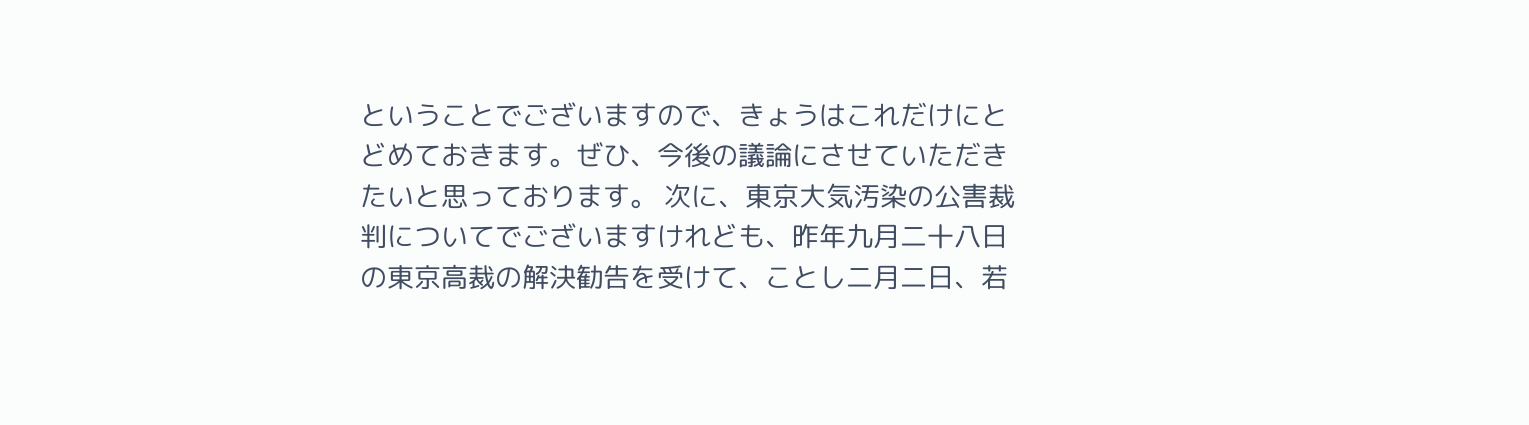ということでございますので、きょうはこれだけにとどめておきます。ぜひ、今後の議論にさせていただきたいと思っております。 次に、東京大気汚染の公害裁判についてでございますけれども、昨年九月二十八日の東京高裁の解決勧告を受けて、ことし二月二日、若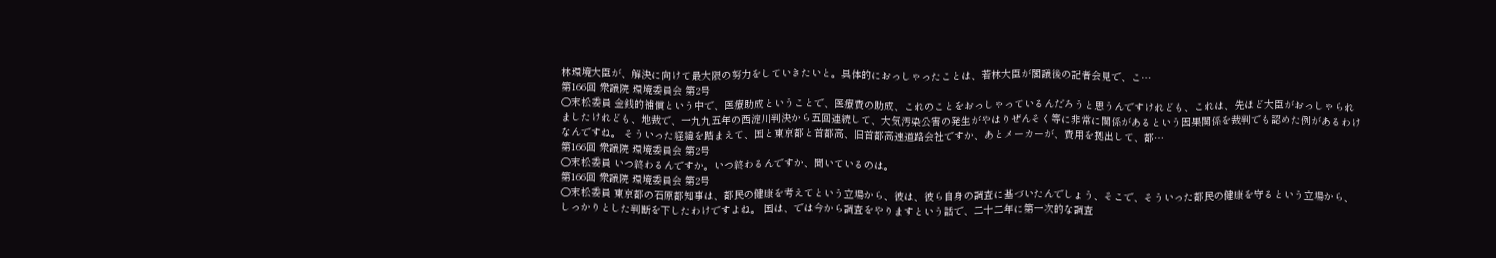林環境大臣が、解決に向けて最大限の努力をしていきたいと。具体的におっしゃったことは、若林大臣が閣議後の記者会見で、こ…
第166回 衆議院 環境委員会 第2号
○末松委員 金銭的補償という中で、医療助成ということで、医療費の助成、これのことをおっしゃっているんだろうと思うんですけれども、これは、先ほど大臣がおっしゃられましたけれども、地裁で、一九九五年の西淀川判決から五回連続して、大気汚染公害の発生がやはりぜんそく等に非常に関係があるという因果関係を裁判でも認めた例があるわけなんですね。 そういった経緯を踏まえて、国と東京都と首都高、旧首都高速道路会社ですか、あとメーカーが、費用を拠出して、都…
第166回 衆議院 環境委員会 第2号
○末松委員 いつ終わるんですか。いつ終わるんですか、聞いているのは。
第166回 衆議院 環境委員会 第2号
○末松委員 東京都の石原都知事は、都民の健康を考えてという立場から、彼は、彼ら自身の調査に基づいたんでしょう、そこで、そういった都民の健康を守るという立場から、しっかりとした判断を下したわけですよね。 国は、では今から調査をやりますという話で、二十二年に第一次的な調査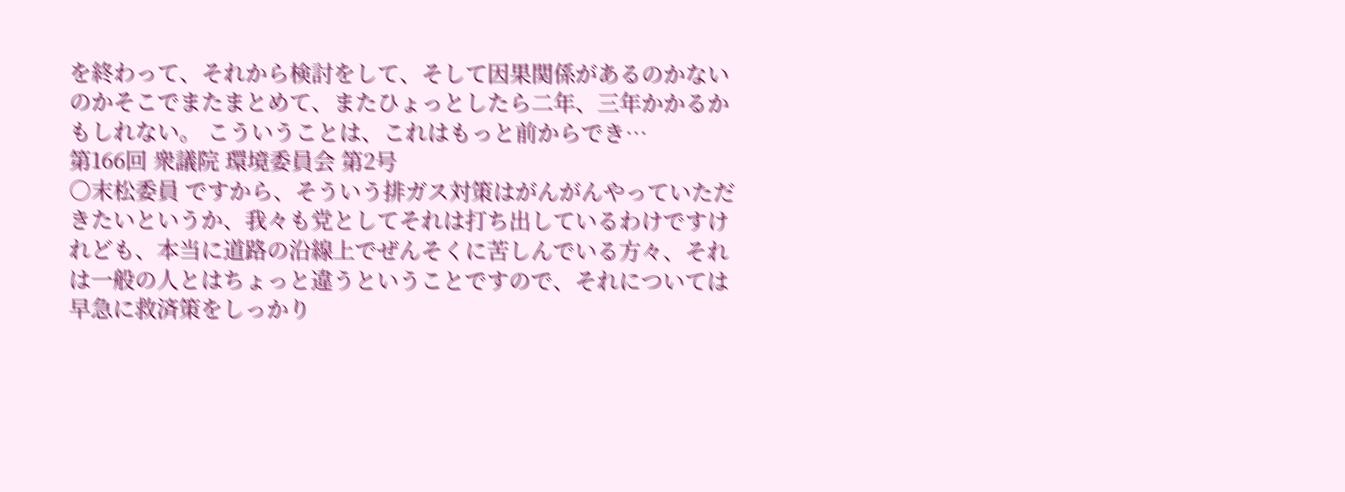を終わって、それから検討をして、そして因果関係があるのかないのかそこでまたまとめて、またひょっとしたら二年、三年かかるかもしれない。 こういうことは、これはもっと前からでき…
第166回 衆議院 環境委員会 第2号
○末松委員 ですから、そういう排ガス対策はがんがんやっていただきたいというか、我々も党としてそれは打ち出しているわけですけれども、本当に道路の沿線上でぜんそくに苦しんでいる方々、それは一般の人とはちょっと違うということですので、それについては早急に救済策をしっかり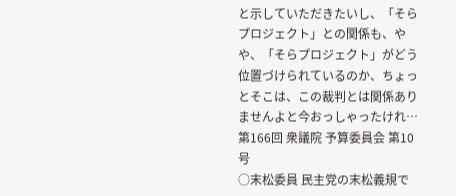と示していただきたいし、「そらプロジェクト」との関係も、やや、「そらプロジェクト」がどう位置づけられているのか、ちょっとそこは、この裁判とは関係ありませんよと今おっしゃったけれ…
第166回 衆議院 予算委員会 第10号
○末松委員 民主党の末松義規で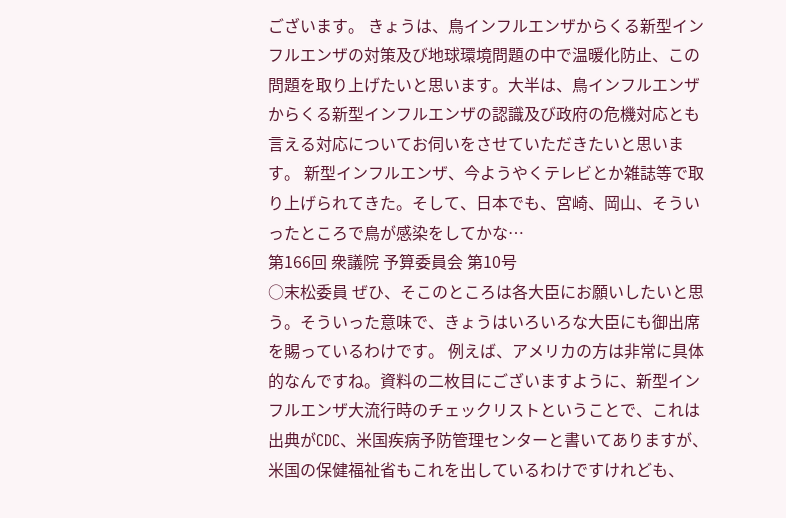ございます。 きょうは、鳥インフルエンザからくる新型インフルエンザの対策及び地球環境問題の中で温暖化防止、この問題を取り上げたいと思います。大半は、鳥インフルエンザからくる新型インフルエンザの認識及び政府の危機対応とも言える対応についてお伺いをさせていただきたいと思います。 新型インフルエンザ、今ようやくテレビとか雑誌等で取り上げられてきた。そして、日本でも、宮崎、岡山、そういったところで鳥が感染をしてかな…
第166回 衆議院 予算委員会 第10号
○末松委員 ぜひ、そこのところは各大臣にお願いしたいと思う。そういった意味で、きょうはいろいろな大臣にも御出席を賜っているわけです。 例えば、アメリカの方は非常に具体的なんですね。資料の二枚目にございますように、新型インフルエンザ大流行時のチェックリストということで、これは出典がCDC、米国疾病予防管理センターと書いてありますが、米国の保健福祉省もこれを出しているわけですけれども、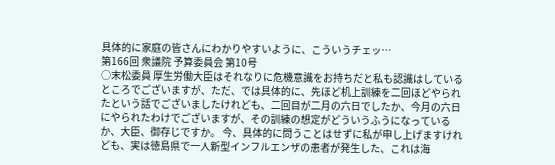具体的に家庭の皆さんにわかりやすいように、こういうチェッ…
第166回 衆議院 予算委員会 第10号
○末松委員 厚生労働大臣はそれなりに危機意識をお持ちだと私も認識はしているところでございますが、ただ、では具体的に、先ほど机上訓練を二回ほどやられたという話でございましたけれども、二回目が二月の六日でしたか、今月の六日にやられたわけでございますが、その訓練の想定がどういうふうになっているか、大臣、御存じですか。 今、具体的に問うことはせずに私が申し上げますけれども、実は徳島県で一人新型インフルエンザの患者が発生した、これは海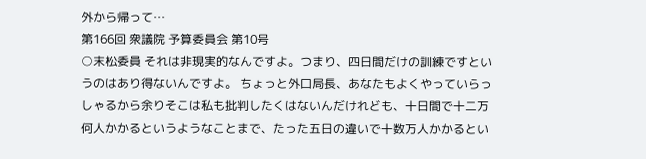外から帰って…
第166回 衆議院 予算委員会 第10号
○末松委員 それは非現実的なんですよ。つまり、四日間だけの訓練ですというのはあり得ないんですよ。 ちょっと外口局長、あなたもよくやっていらっしゃるから余りそこは私も批判したくはないんだけれども、十日間で十二万何人かかるというようなことまで、たった五日の違いで十数万人かかるとい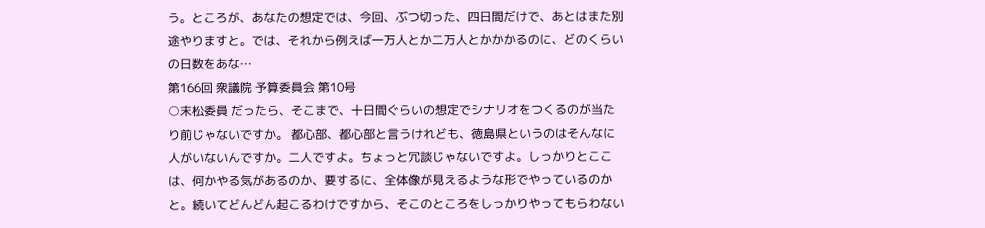う。ところが、あなたの想定では、今回、ぶつ切った、四日間だけで、あとはまた別途やりますと。では、それから例えば一万人とか二万人とかかかるのに、どのくらいの日数をあな…
第166回 衆議院 予算委員会 第10号
○末松委員 だったら、そこまで、十日間ぐらいの想定でシナリオをつくるのが当たり前じゃないですか。 都心部、都心部と言うけれども、徳島県というのはそんなに人がいないんですか。二人ですよ。ちょっと冗談じゃないですよ。しっかりとここは、何かやる気があるのか、要するに、全体像が見えるような形でやっているのかと。続いてどんどん起こるわけですから、そこのところをしっかりやってもらわない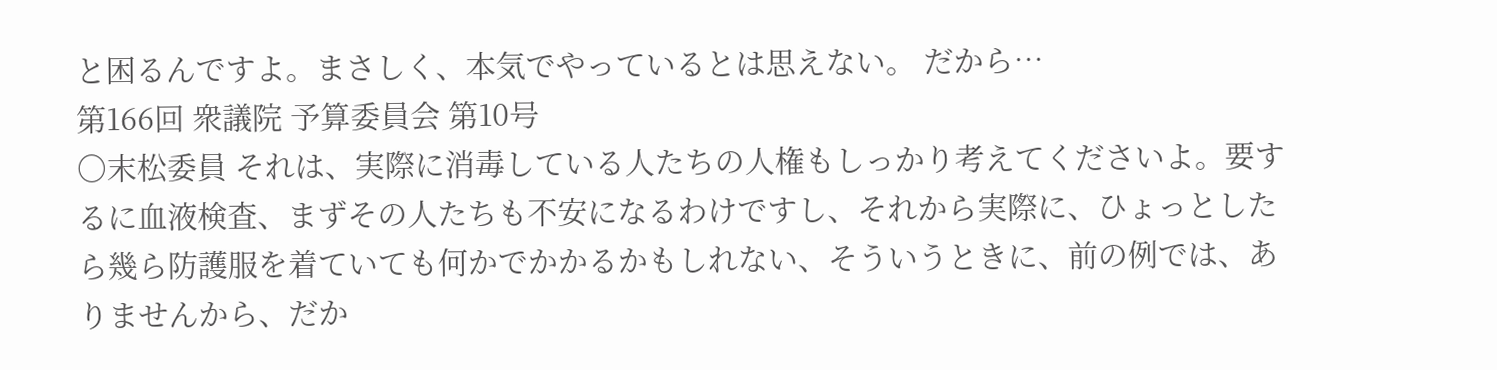と困るんですよ。まさしく、本気でやっているとは思えない。 だから…
第166回 衆議院 予算委員会 第10号
○末松委員 それは、実際に消毒している人たちの人権もしっかり考えてくださいよ。要するに血液検査、まずその人たちも不安になるわけですし、それから実際に、ひょっとしたら幾ら防護服を着ていても何かでかかるかもしれない、そういうときに、前の例では、ありませんから、だか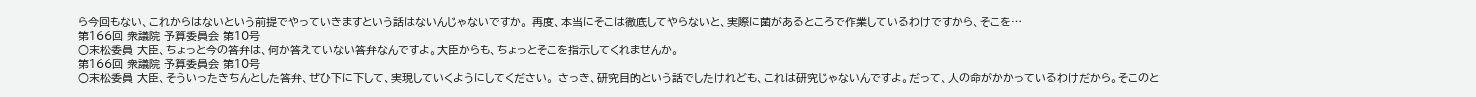ら今回もない、これからはないという前提でやっていきますという話はないんじゃないですか。 再度、本当にそこは徹底してやらないと、実際に菌があるところで作業しているわけですから、そこを…
第166回 衆議院 予算委員会 第10号
○末松委員 大臣、ちょっと今の答弁は、何か答えていない答弁なんですよ。大臣からも、ちょっとそこを指示してくれませんか。
第166回 衆議院 予算委員会 第10号
○末松委員 大臣、そういったきちんとした答弁、ぜひ下に下して、実現していくようにしてください。 さっき、研究目的という話でしたけれども、これは研究じゃないんですよ。だって、人の命がかかっているわけだから。そこのと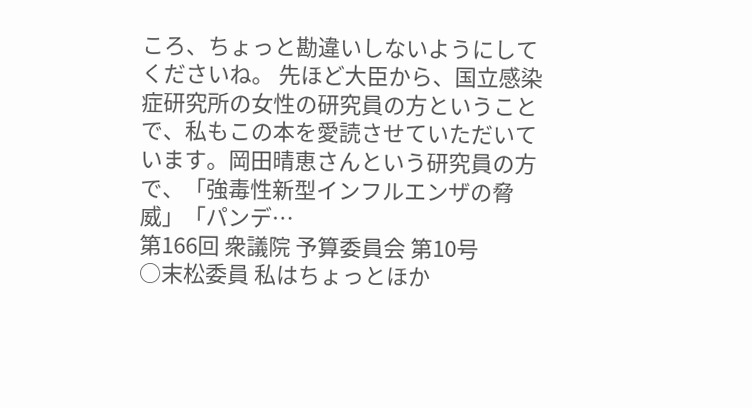ころ、ちょっと勘違いしないようにしてくださいね。 先ほど大臣から、国立感染症研究所の女性の研究員の方ということで、私もこの本を愛読させていただいています。岡田晴恵さんという研究員の方で、「強毒性新型インフルエンザの脅威」「パンデ…
第166回 衆議院 予算委員会 第10号
○末松委員 私はちょっとほか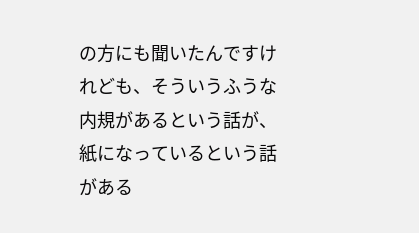の方にも聞いたんですけれども、そういうふうな内規があるという話が、紙になっているという話がある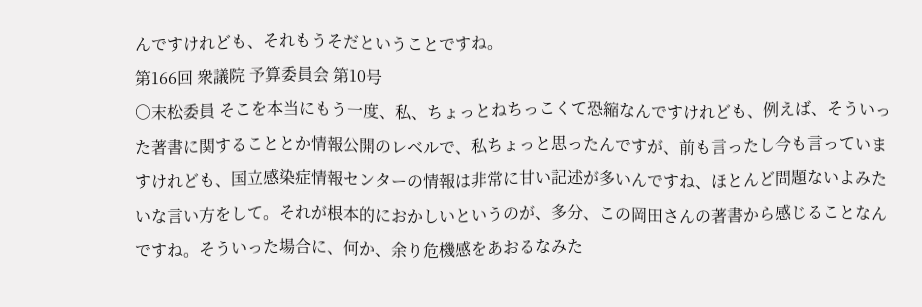んですけれども、それもうそだということですね。
第166回 衆議院 予算委員会 第10号
○末松委員 そこを本当にもう一度、私、ちょっとねちっこくて恐縮なんですけれども、例えば、そういった著書に関することとか情報公開のレベルで、私ちょっと思ったんですが、前も言ったし今も言っていますけれども、国立感染症情報センターの情報は非常に甘い記述が多いんですね、ほとんど問題ないよみたいな言い方をして。それが根本的におかしいというのが、多分、この岡田さんの著書から感じることなんですね。そういった場合に、何か、余り危機感をあおるなみた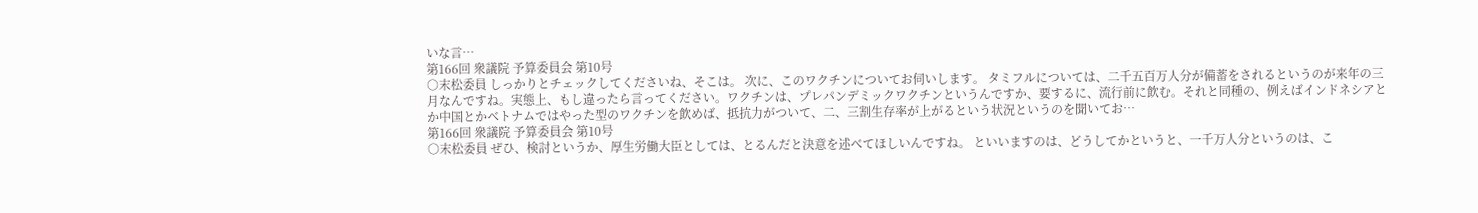いな言…
第166回 衆議院 予算委員会 第10号
○末松委員 しっかりとチェックしてくださいね、そこは。 次に、このワクチンについてお伺いします。 タミフルについては、二千五百万人分が備蓄をされるというのが来年の三月なんですね。実態上、もし違ったら言ってください。ワクチンは、プレパンデミックワクチンというんですか、要するに、流行前に飲む。それと同種の、例えばインドネシアとか中国とかベトナムではやった型のワクチンを飲めば、抵抗力がついて、二、三割生存率が上がるという状況というのを聞いてお…
第166回 衆議院 予算委員会 第10号
○末松委員 ぜひ、検討というか、厚生労働大臣としては、とるんだと決意を述べてほしいんですね。 といいますのは、どうしてかというと、一千万人分というのは、こ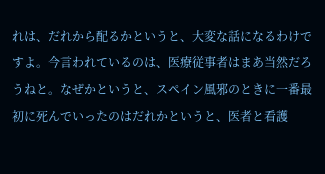れは、だれから配るかというと、大変な話になるわけですよ。今言われているのは、医療従事者はまあ当然だろうねと。なぜかというと、スペイン風邪のときに一番最初に死んでいったのはだれかというと、医者と看護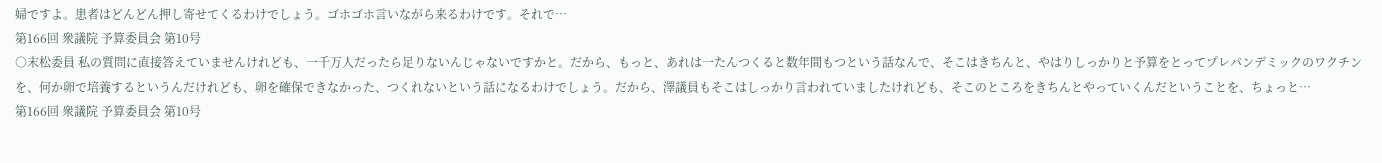婦ですよ。患者はどんどん押し寄せてくるわけでしょう。ゴホゴホ言いながら来るわけです。それで…
第166回 衆議院 予算委員会 第10号
○末松委員 私の質問に直接答えていませんけれども、一千万人だったら足りないんじゃないですかと。だから、もっと、あれは一たんつくると数年間もつという話なんで、そこはきちんと、やはりしっかりと予算をとってプレパンデミックのワクチンを、何か卵で培養するというんだけれども、卵を確保できなかった、つくれないという話になるわけでしょう。だから、澤議員もそこはしっかり言われていましたけれども、そこのところをきちんとやっていくんだということを、ちょっと…
第166回 衆議院 予算委員会 第10号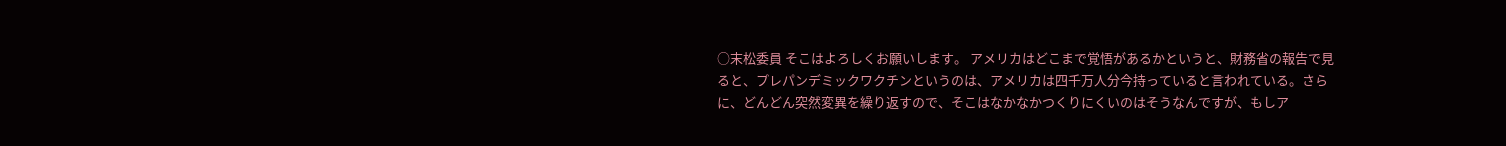○末松委員 そこはよろしくお願いします。 アメリカはどこまで覚悟があるかというと、財務省の報告で見ると、プレパンデミックワクチンというのは、アメリカは四千万人分今持っていると言われている。さらに、どんどん突然変異を繰り返すので、そこはなかなかつくりにくいのはそうなんですが、もしア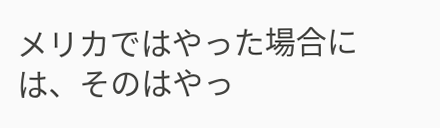メリカではやった場合には、そのはやっ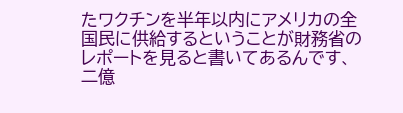たワクチンを半年以内にアメリカの全国民に供給するということが財務省のレポートを見ると書いてあるんです、二億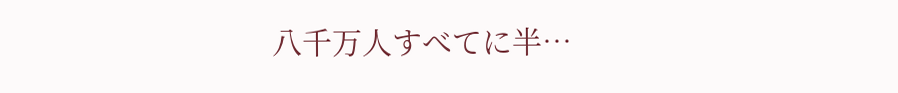八千万人すべてに半…